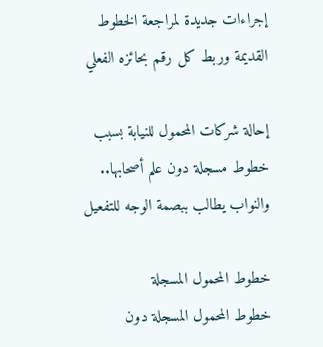إجراءات جديدة لمراجعة الخطوط القديمة وربط كل رقم بحائزه الفعلي

إحالة شركات المحمول للنيابة بسبب خطوط مسجلة دون علم أصحابها.. والنواب يطالب ببصمة الوجه للتفعيل

خطوط المحمول المسجلة
خطوط المحمول المسجلة دون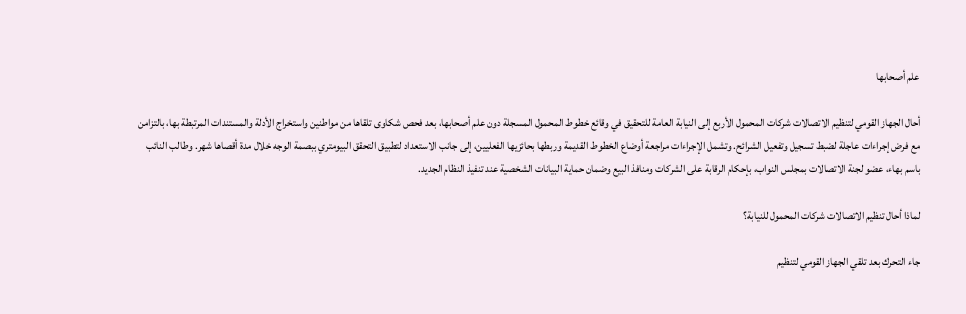علم أصحابها

أحال الجهاز القومي لتنظيم الاتصالات شركات المحمول الأربع إلى النيابة العامة للتحقيق في وقائع خطوط المحمول المسجلة دون علم أصحابها، بعد فحص شكاوى تلقاها من مواطنين واستخراج الأدلة والمستندات المرتبطة بها، بالتزامن مع فرض إجراءات عاجلة لضبط تسجيل وتفعيل الشرائح. وتشمل الإجراءات مراجعة أوضاع الخطوط القديمة وربطها بحائزيها الفعليين، إلى جانب الاستعداد لتطبيق التحقق البيومتري ببصمة الوجه خلال مدة أقصاها شهر. وطالب النائب باسم بهاء، عضو لجنة الاتصالات بمجلس النواب، بإحكام الرقابة على الشركات ومنافذ البيع وضمان حماية البيانات الشخصية عند تنفيذ النظام الجديد.

لماذا أحال تنظيم الاتصالات شركات المحمول للنيابة؟

جاء التحرك بعد تلقي الجهاز القومي لتنظيم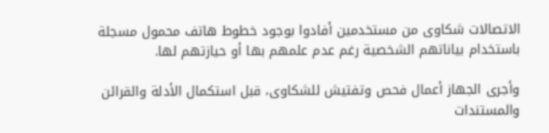الاتصالات شكاوى من مستخدمين أفادوا بوجود خطوط هاتف محمول مسجلة باستخدام بياناتهم الشخصية رغم عدم علمهم بها أو حيازتهم لها.

وأجرى الجهاز أعمال فحص وتفتيش للشكاوى، قبل استكمال الأدلة والقرائن والمستندات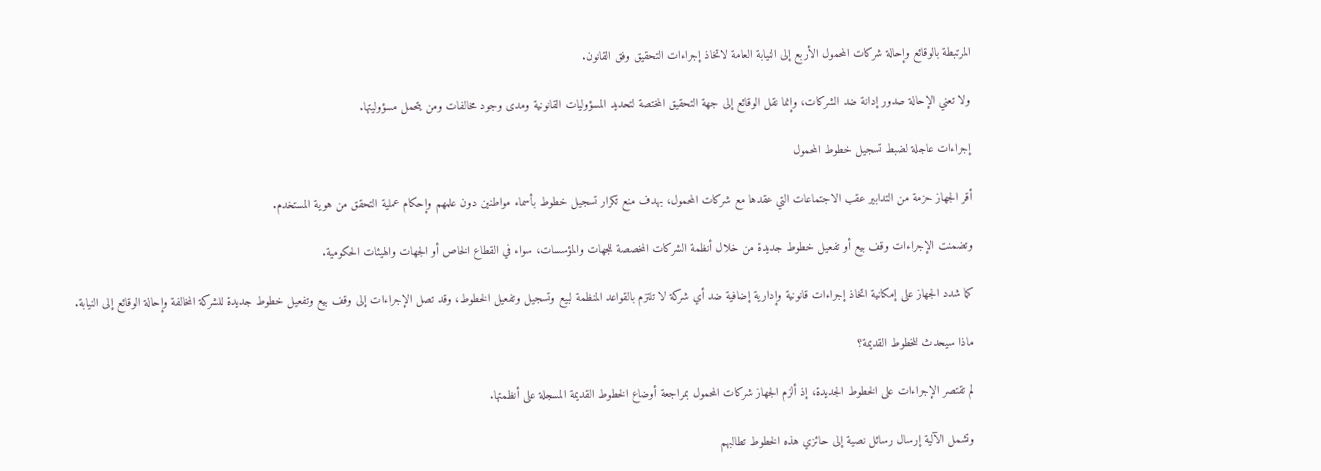المرتبطة بالوقائع وإحالة شركات المحمول الأربع إلى النيابة العامة لاتخاذ إجراءات التحقيق وفق القانون.

ولا تعني الإحالة صدور إدانة ضد الشركات، وإنما نقل الوقائع إلى جهة التحقيق المختصة لتحديد المسؤوليات القانونية ومدى وجود مخالفات ومن يتحمل مسؤوليتها.

إجراءات عاجلة لضبط تسجيل خطوط المحمول

أقر الجهاز حزمة من التدابير عقب الاجتماعات التي عقدها مع شركات المحمول، بهدف منع تكرار تسجيل خطوط بأسماء مواطنين دون علمهم وإحكام عملية التحقق من هوية المستخدم.

وتضمنت الإجراءات وقف بيع أو تفعيل خطوط جديدة من خلال أنظمة الشركات المخصصة للجهات والمؤسسات، سواء في القطاع الخاص أو الجهات والهيئات الحكومية.

كما شدد الجهاز على إمكانية اتخاذ إجراءات قانونية وإدارية إضافية ضد أي شركة لا تلتزم بالقواعد المنظمة لبيع وتسجيل وتفعيل الخطوط، وقد تصل الإجراءات إلى وقف بيع وتفعيل خطوط جديدة للشركة المخالفة وإحالة الوقائع إلى النيابة.

ماذا سيحدث للخطوط القديمة؟

لم تقتصر الإجراءات على الخطوط الجديدة، إذ ألزم الجهاز شركات المحمول بمراجعة أوضاع الخطوط القديمة المسجلة على أنظمتها.

وتشمل الآلية إرسال رسائل نصية إلى حائزي هذه الخطوط تطالبهم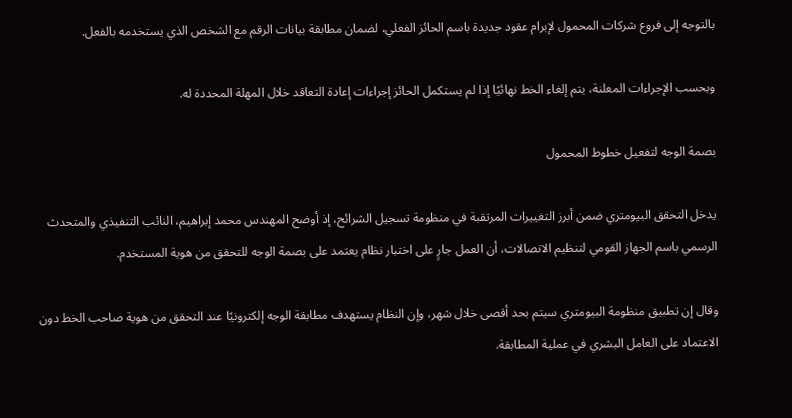بالتوجه إلى فروع شركات المحمول لإبرام عقود جديدة باسم الحائز الفعلي، لضمان مطابقة بيانات الرقم مع الشخص الذي يستخدمه بالفعل.

وبحسب الإجراءات المعلنة، يتم إلغاء الخط نهائيًا إذا لم يستكمل الحائز إجراءات إعادة التعاقد خلال المهلة المحددة له.

بصمة الوجه لتفعيل خطوط المحمول

يدخل التحقق البيومتري ضمن أبرز التغييرات المرتقبة في منظومة تسجيل الشرائح، إذ أوضح المهندس محمد إبراهيم، النائب التنفيذي والمتحدث الرسمي باسم الجهاز القومي لتنظيم الاتصالات، أن العمل جارٍ على اختبار نظام يعتمد على بصمة الوجه للتحقق من هوية المستخدم.

وقال إن تطبيق منظومة البيومتري سيتم بحد أقصى خلال شهر، وإن النظام يستهدف مطابقة الوجه إلكترونيًا عند التحقق من هوية صاحب الخط دون الاعتماد على العامل البشري في عملية المطابقة.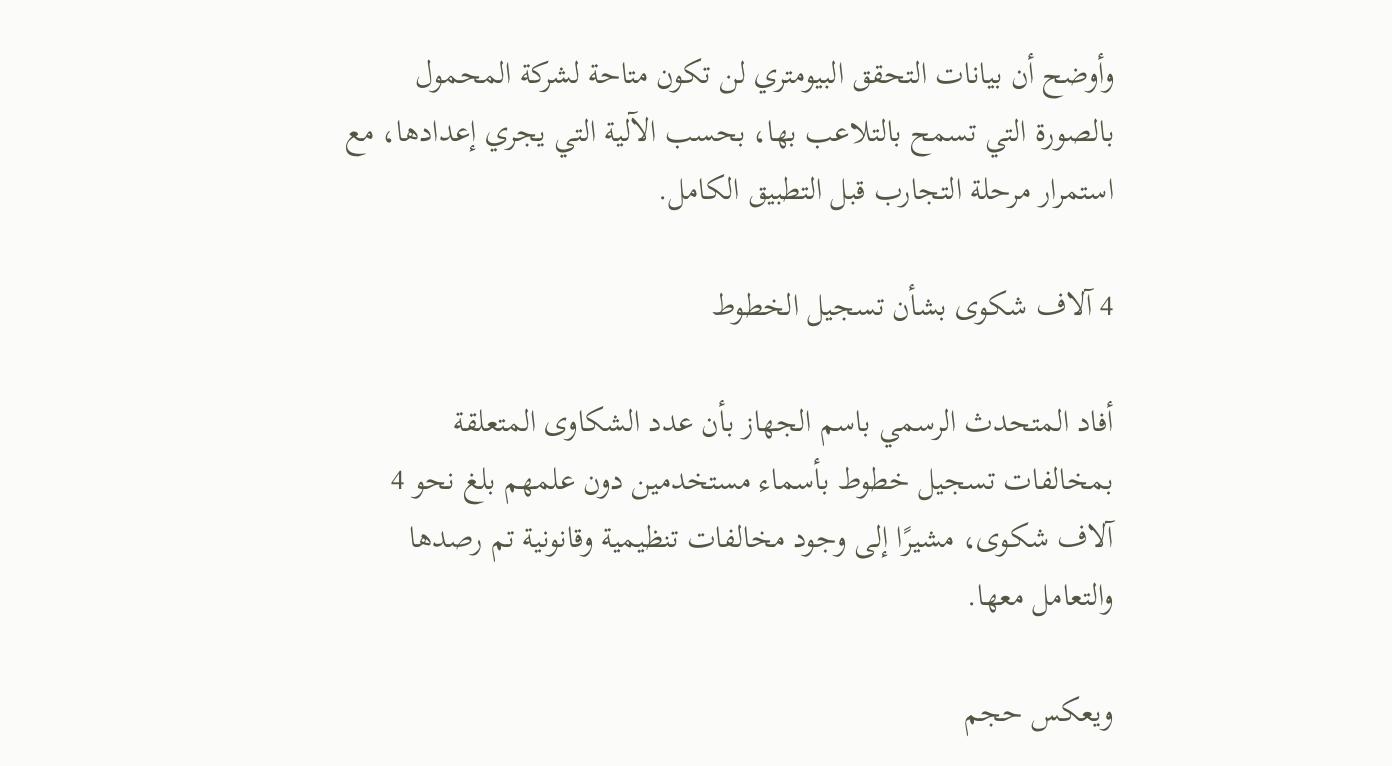وأوضح أن بيانات التحقق البيومتري لن تكون متاحة لشركة المحمول بالصورة التي تسمح بالتلاعب بها، بحسب الآلية التي يجري إعدادها، مع استمرار مرحلة التجارب قبل التطبيق الكامل.

4 آلاف شكوى بشأن تسجيل الخطوط

أفاد المتحدث الرسمي باسم الجهاز بأن عدد الشكاوى المتعلقة بمخالفات تسجيل خطوط بأسماء مستخدمين دون علمهم بلغ نحو 4 آلاف شكوى، مشيرًا إلى وجود مخالفات تنظيمية وقانونية تم رصدها والتعامل معها.

ويعكس حجم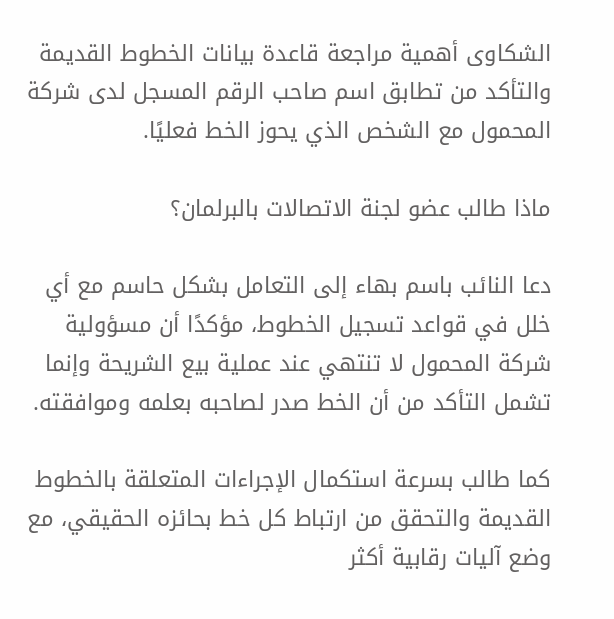الشكاوى أهمية مراجعة قاعدة بيانات الخطوط القديمة والتأكد من تطابق اسم صاحب الرقم المسجل لدى شركة المحمول مع الشخص الذي يحوز الخط فعليًا.

ماذا طالب عضو لجنة الاتصالات بالبرلمان؟

دعا النائب باسم بهاء إلى التعامل بشكل حاسم مع أي خلل في قواعد تسجيل الخطوط، مؤكدًا أن مسؤولية شركة المحمول لا تنتهي عند عملية بيع الشريحة وإنما تشمل التأكد من أن الخط صدر لصاحبه بعلمه وموافقته.

كما طالب بسرعة استكمال الإجراءات المتعلقة بالخطوط القديمة والتحقق من ارتباط كل خط بحائزه الحقيقي، مع وضع آليات رقابية أكثر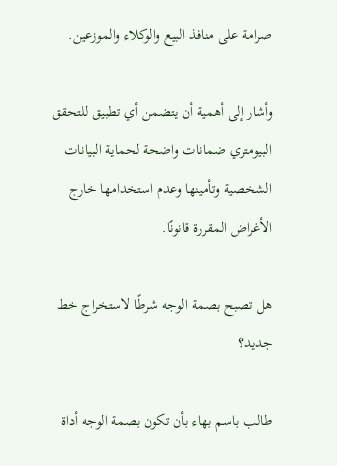صرامة على منافذ البيع والوكلاء والموزعين.

وأشار إلى أهمية أن يتضمن أي تطبيق للتحقق البيومتري ضمانات واضحة لحماية البيانات الشخصية وتأمينها وعدم استخدامها خارج الأغراض المقررة قانونًا.

هل تصبح بصمة الوجه شرطًا لاستخراج خط جديد؟

طالب باسم بهاء بأن تكون بصمة الوجه أداة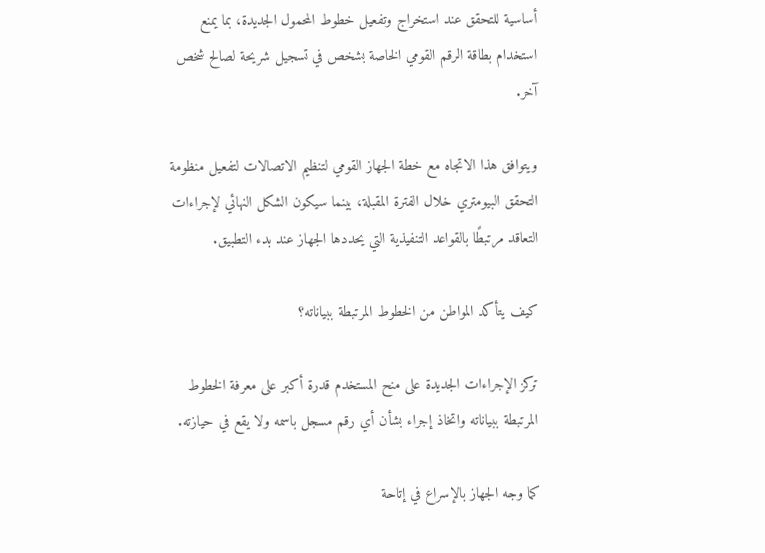أساسية للتحقق عند استخراج وتفعيل خطوط المحمول الجديدة، بما يمنع استخدام بطاقة الرقم القومي الخاصة بشخص في تسجيل شريحة لصالح شخص آخر.

ويتوافق هذا الاتجاه مع خطة الجهاز القومي لتنظيم الاتصالات لتفعيل منظومة التحقق البيومتري خلال الفترة المقبلة، بينما سيكون الشكل النهائي لإجراءات التعاقد مرتبطًا بالقواعد التنفيذية التي يحددها الجهاز عند بدء التطبيق.

كيف يتأكد المواطن من الخطوط المرتبطة ببياناته؟

تركز الإجراءات الجديدة على منح المستخدم قدرة أكبر على معرفة الخطوط المرتبطة ببياناته واتخاذ إجراء بشأن أي رقم مسجل باسمه ولا يقع في حيازته.

كما وجه الجهاز بالإسراع في إتاحة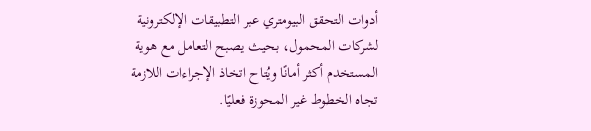أدوات التحقق البيومتري عبر التطبيقات الإلكترونية لشركات المحمول، بحيث يصبح التعامل مع هوية المستخدم أكثر أمانًا ويُتاح اتخاذ الإجراءات اللازمة تجاه الخطوط غير المحوزة فعليًا.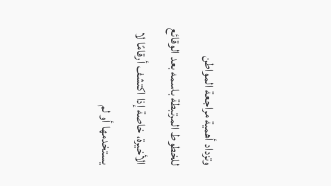وتزداد أهمية مراجعة المواطن للخطوط المرتبطة باسمه بعد الوقائع الأخيرة، خاصة إذا اكتشف أرقامًا لا يستخدمها أو لم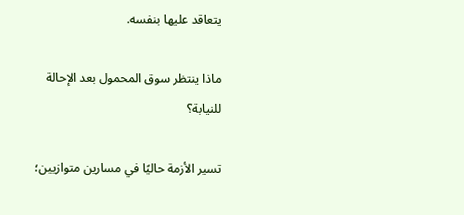يتعاقد عليها بنفسه.

ماذا ينتظر سوق المحمول بعد الإحالة للنيابة؟

تسير الأزمة حاليًا في مسارين متوازيين؛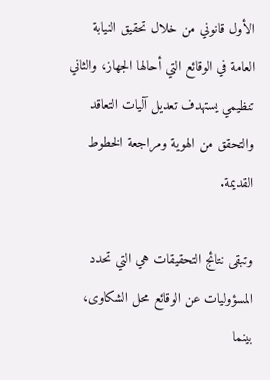الأول قانوني من خلال تحقيق النيابة العامة في الوقائع التي أحالها الجهاز، والثاني تنظيمي يستهدف تعديل آليات التعاقد والتحقق من الهوية ومراجعة الخطوط القديمة.

وتبقى نتائج التحقيقات هي التي تحدد المسؤوليات عن الوقائع محل الشكاوى، بينما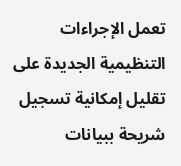تعمل الإجراءات التنظيمية الجديدة على تقليل إمكانية تسجيل شريحة ببيانات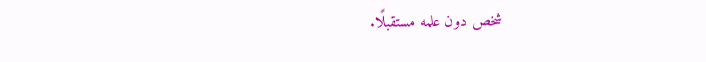شخص دون علمه مستقبلًا.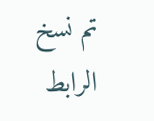تم نسخ الرابط